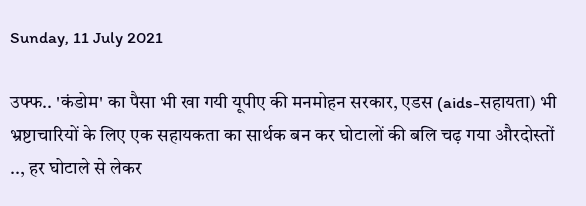Sunday, 11 July 2021

उफ्फ.. 'कंडोम' का पैसा भी खा गयी यूपीए की मनमोहन सरकार, एडस (aids-सहायता) भी भ्रष्टाचारियों के लिए एक सहायकता का सार्थक बन कर घोटालों की बलि चढ़ गया औरदोस्तों .., हर घोटाले से लेकर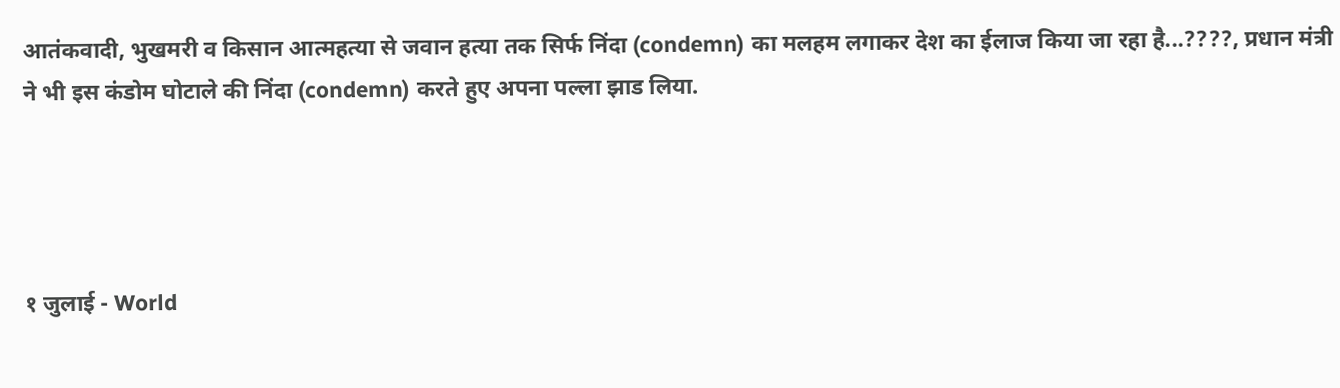आतंकवादी, भुखमरी व किसान आत्महत्या से जवान हत्या तक सिर्फ निंदा (condemn) का मलहम लगाकर देश का ईलाज किया जा रहा है...????, प्रधान मंत्री ने भी इस कंडोम घोटाले की निंदा (condemn) करते हुए अपना पल्ला झाड लिया.




१ जुलाई - World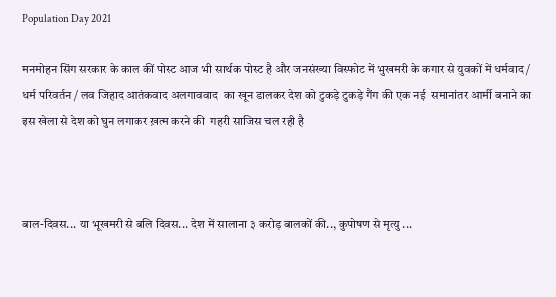Population Day 2021

मनमोहन सिंग सरकार के काल कीं पोस्ट आज भी सार्थक पोस्ट है और जनसंख्या विस्फोट में भुखमरी के कगार से युवकों में धर्मवाद / धर्म परिवर्तन / लव जिहाद आतंकवाद अलगाववाद  का खून डालकर देश को टुकड़े टुकड़े गैंग की एक नई  समानांतर आर्मी बनाने का इस खेला से देश को घुन लगाकर ख़त्म करने की  गहरी साजिस चल रही है



बाल-दिवस... या भूखमरी से बलि दिवस... देश में सालाना ३ करोड़ बालकों की.., कुपोषण से मृत्यु ...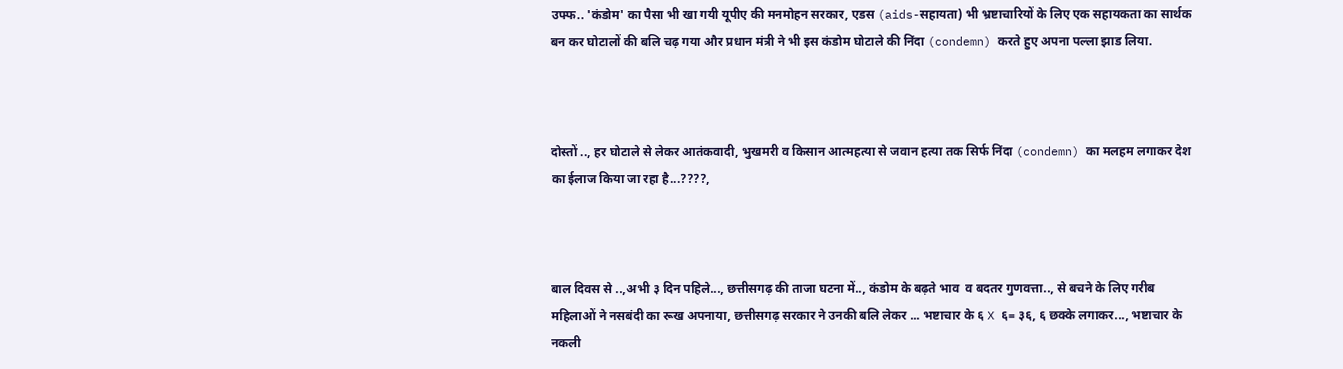उफ्फ.. 'कंडोम' का पैसा भी खा गयी यूपीए की मनमोहन सरकार, एडस (aids-सहायता) भी भ्रष्टाचारियों के लिए एक सहायकता का सार्थक बन कर घोटालों की बलि चढ़ गया और प्रधान मंत्री ने भी इस कंडोम घोटाले की निंदा (condemn) करते हुए अपना पल्ला झाड लिया.



दोस्तों .., हर घोटाले से लेकर आतंकवादी, भुखमरी व किसान आत्महत्या से जवान हत्या तक सिर्फ निंदा (condemn) का मलहम लगाकर देश का ईलाज किया जा रहा है...????,



बाल दिवस से ..,अभी ३ दिन पहिले..., छत्तीसगढ़ की ताजा घटना में.., कंडोम के बढ़ते भाव  व बदतर गुणवत्ता.., से बचने के लिए गरीब महिलाओं ने नसबंदी का रूख अपनाया, छत्तीसगढ़ सरकार ने उनकी बलि लेकर ... भष्टाचार के ६ X ६= ३६, ६ छक्के लगाकर..., भष्टाचार के नकली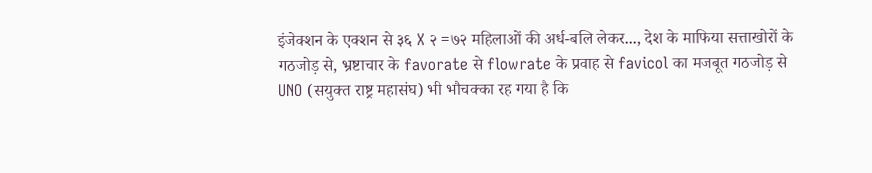इंजेक्शन के एक्शन से ३६ X २ =७२ महिलाओं की अर्ध-बलि लेकर..., देश के माफिया सत्ताखोरों के गठजोड़ से, भ्रष्टाचार के favorate से flowrate के प्रवाह से favicol का मजबूत गठजोड़ से UNO (सयुक्त राष्ट्र महासंघ) भी भौचक्का रह गया है कि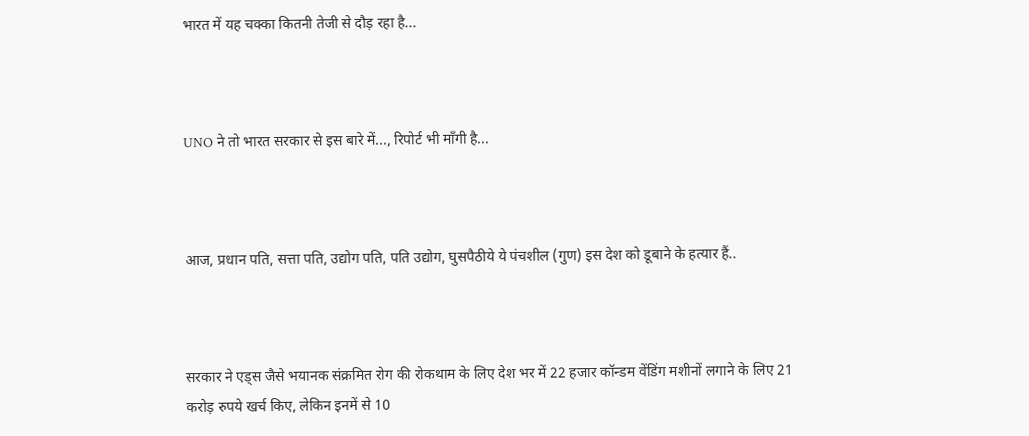भारत में यह चक्का कितनी तेजी से दौड़ रहा है...



UNO ने तो भारत सरकार से इस बारे में..., रिपोर्ट भी माँगी है...



आज, प्रधान पति, सत्ता पति, उद्योग पति, पति उद्योग, घुसपैठीये ये पंचशील (गुण) इस देश को डूबाने के हत्यार हैं..



सरकार ने एड्स जैसे भयानक संक्रमित रोग की रोकथाम के लिए देश भर में 22 हजार कॉन्डम वेंडिंग मशीनों लगाने के लिए 21 करोड़ रुपये खर्च किए, लेकिन इनमें से 10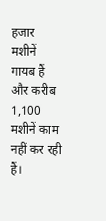हजार मशीनें गायब हैं और करीब 1,100 मशीनें काम नहीं कर रही हैं।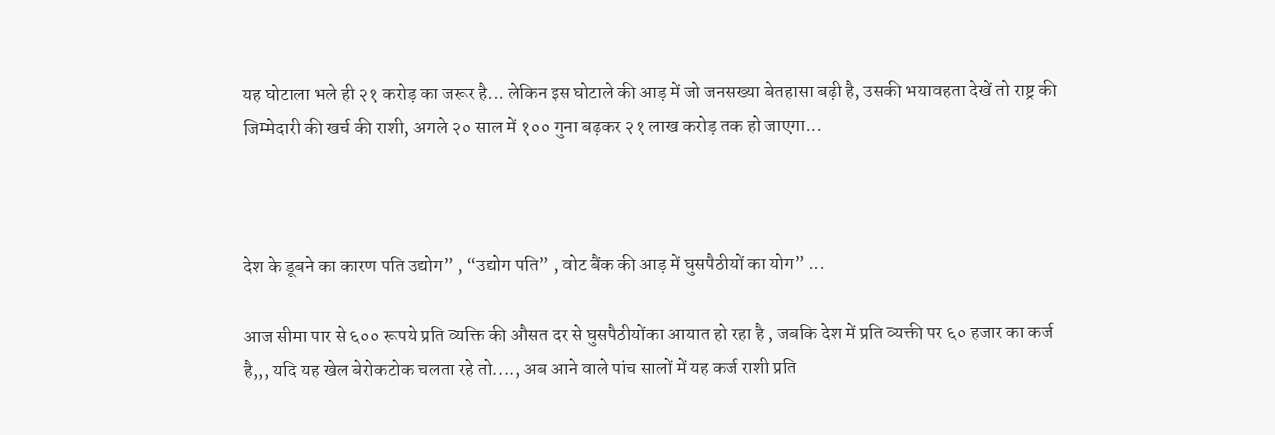यह घोटाला भले ही २१ करोड़ का जरूर है... लेकिन इस घोटाले की आड़ में जो जनसख्या बेतहासा बढ़ी है, उसकी भयावहता देखें तो राष्ट्र की जिम्मेदारी की खर्च की राशी, अगले २० साल में १०० गुना बढ़कर २१ लाख करोड़ तक हो जाएगा...



देश के डूबने का कारण पति उद्योग” , “उद्योग पति” , वोट बैंक की आड़ में घुसपैठीयों का योग” ...

आज सीमा पार से ६०० रूपये प्रति व्यक्ति की औसत दर से घुसपैठीयोंका आयात हो रहा है , जबकि देश में प्रति व्यक्ती पर ६० हजार का कर्ज है,,, यदि यह खेल बेरोकटोक चलता रहे तो...., अब आने वाले पांच सालों में यह कर्ज राशी प्रति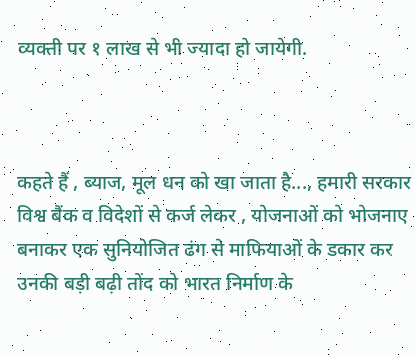व्यक्ती पर १ लाख से भी ज्यादा हो जायेगी.



कहते हैं , ब्याज, मूल धन को खा जाता है..., हमारी सरकार विश्व बैंक व विदेशों से कर्ज लेकर , योजनाओं को भोजनाए बनाकर एक सुनियोजित ढंग से माफियाओं के डकार कर उनकी बड़ी बढ़ी तोंद को भारत निर्माण के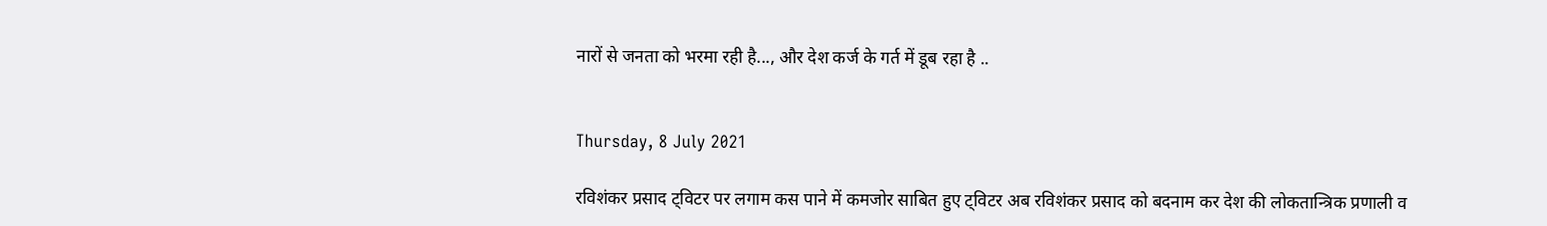नारों से जनता को भरमा रही है..., और देश कर्ज के गर्त में डूब रहा है ..


Thursday, 8 July 2021

रविशंकर प्रसाद ट्विटर पर लगाम कस पाने में कमजोर साबित हुए ट्विटर अब रविशंकर प्रसाद को बदनाम कर देश की लोकतान्त्रिक प्रणाली व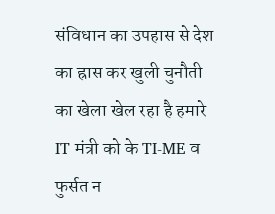संविधान का उपहास से देश का ह्रास कर खुली चुनौती का खेला खेल रहा है हमारे IT मंत्री को के TI-ME व फुर्सत न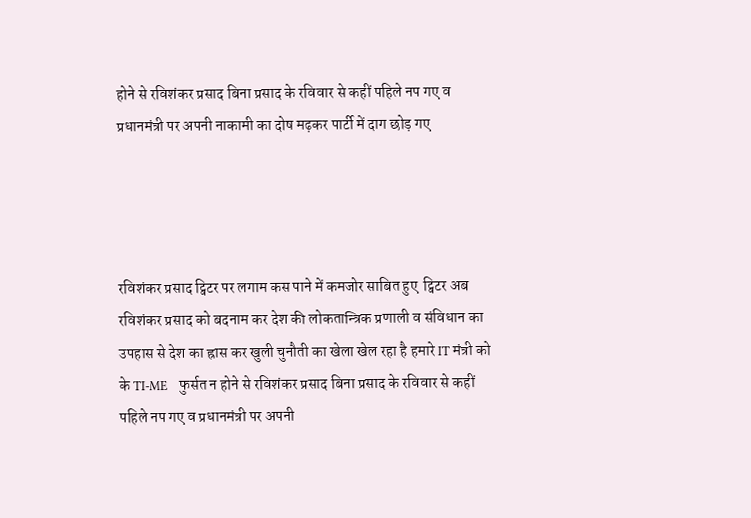होने से रविशंकर प्रसाद बिना प्रसाद के रविवार से कहीं पहिले नप गए व प्रधानमंत्री पर अपनी नाकामी का दोष मढ़कर पार्टी में दाग छोड़ गए




रविशंकर प्रसाद ट्विटर पर लगाम कस पाने में कमजोर साबित हुए  ट्विटर अब रविशंकर प्रसाद को बदनाम कर देश की लोकतान्त्रिक प्रणाली व संविधान का उपहास से देश का ह्रास कर खुली चुनौती का खेला खेल रहा है हमारे IT मंत्री को के TI-ME    फुर्सत न होने से रविशंकर प्रसाद बिना प्रसाद के रविवार से कहीं पहिले नप गए व प्रधानमंत्री पर अपनी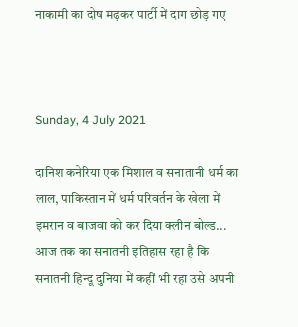नाकामी का दोष मढ़कर पार्टी में दाग छोड़ गए



Sunday, 4 July 2021

दानिश कनेरिया एक मिशाल व सनातानी धर्म का लाल, पाकिस्तान में धर्म परिवर्तन के खेला में इमरान व बाजवा को कर दिया क्लीन बोल्ड... आज तक का सनातनी इतिहास रहा है कि सनातनी हिन्दू दुनिया में कहीं भी रहा उसे अपनी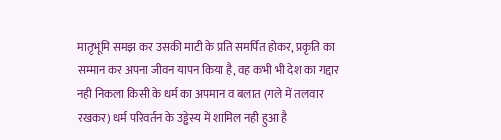मातृभूमि समझ कर उसकी माटी के प्रति समर्पित होकर, प्रकृति का सम्मान कर अपना जीवन यापन किया है, वह कभी भी देश का गद्दार नही निकला किसी के धर्म का अपमान व बलात (गले में तलवार रखकर) धर्म परिवर्तन के उड्ढेस्य में शामिल नही हुआ है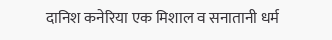दानिश कनेरिया एक मिशाल व सनातानी धर्म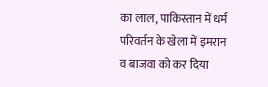का लाल, पाकिस्तान में धर्म परिवर्तन के खेला में इमरान व बाजवा को कर दिया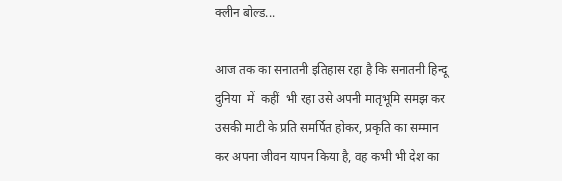क्लीन बोल्ड...

आज तक का सनातनी इतिहास रहा है कि सनातनी हिन्दू दुनिया  में  कहीं  भी रहा उसे अपनी मातृभूमि समझ कर उसकी माटी के प्रति समर्पित होकर, प्रकृति का सम्मान कर अपना जीवन यापन किया है, वह कभी भी देश का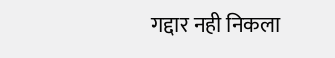गद्दार नही निकला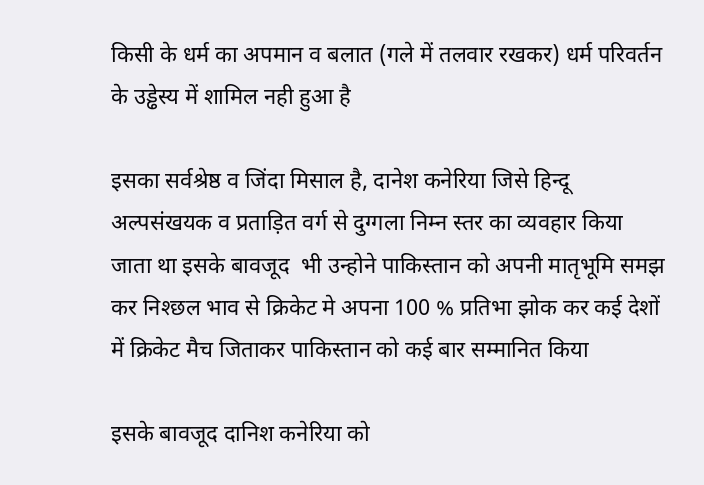किसी के धर्म का अपमान व बलात (गले में तलवार रखकर) धर्म परिवर्तन के उड्ढेस्य में शामिल नही हुआ है

इसका सर्वश्रेष्ठ व जिंदा मिसाल है, दानेश कनेरिया जिसे हिन्दू अल्पसंखयक व प्रताड़ित वर्ग से दुग्गला निम्न स्तर का व्यवहार किया जाता था इसके बावजूद  भी उन्होने पाकिस्तान को अपनी मातृभूमि समझ कर निश्छल भाव से क्रिकेट मे अपना 100 % प्रतिभा झोक कर कई देशों में क्रिकेट मैच जिताकर पाकिस्तान को कई बार सम्मानित किया

इसके बावजूद दानिश कनेरिया को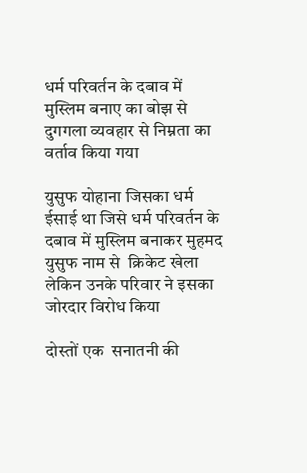धर्म परिवर्तन के दबाव में मुस्लिम बनाए का बोझ से दुगगला व्यवहार से निम्नता का वर्ताव किया गया

युसुफ योहाना जिसका धर्म ईसाई था जिसे धर्म परिवर्तन के दबाव में मुस्लिम बनाकर मुहमद  युसुफ नाम से  क्रिकेट खेला लेकिन उनके परिवार ने इसका जोरदार विरोध किया

दोस्तों एक  सनातनी की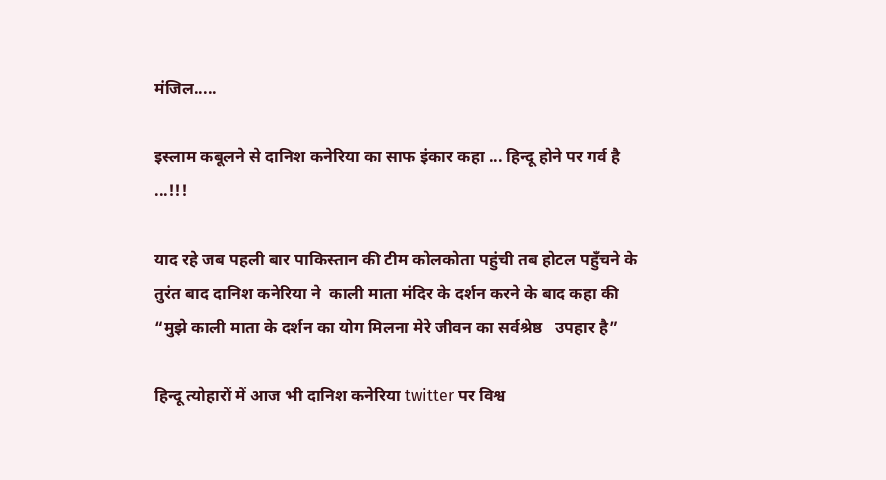मंजिल.....

इस्लाम कबूलने से दानिश कनेरिया का साफ इंकार कहा ... हिन्दू होने पर गर्व है ...!!!

याद रहे जब पहली बार पाकिस्तान की टीम कोलकोता पहुंची तब होटल पहुँचने के तुरंत बाद दानिश कनेरिया ने  काली माता मंदिर के दर्शन करने के बाद कहा की “मुझे काली माता के दर्शन का योग मिलना मेरे जीवन का सर्वश्रेष्ठ   उपहार है”

हिन्दू त्योहारों में आज भी दानिश कनेरिया twitter पर विश्व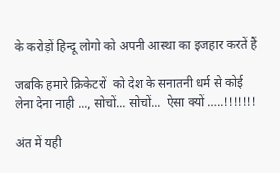के करोड़ों हिन्दू लोगो को अपनी आस्था का इजहार करतें हैं

जबकि हमारे क्रिकेटरों  को देश के सनातनी धर्म से कोई  लेना देना नाही ..., सोचों... सोचों...  ऐसा क्यों …..!!!!!!!

अंत में यही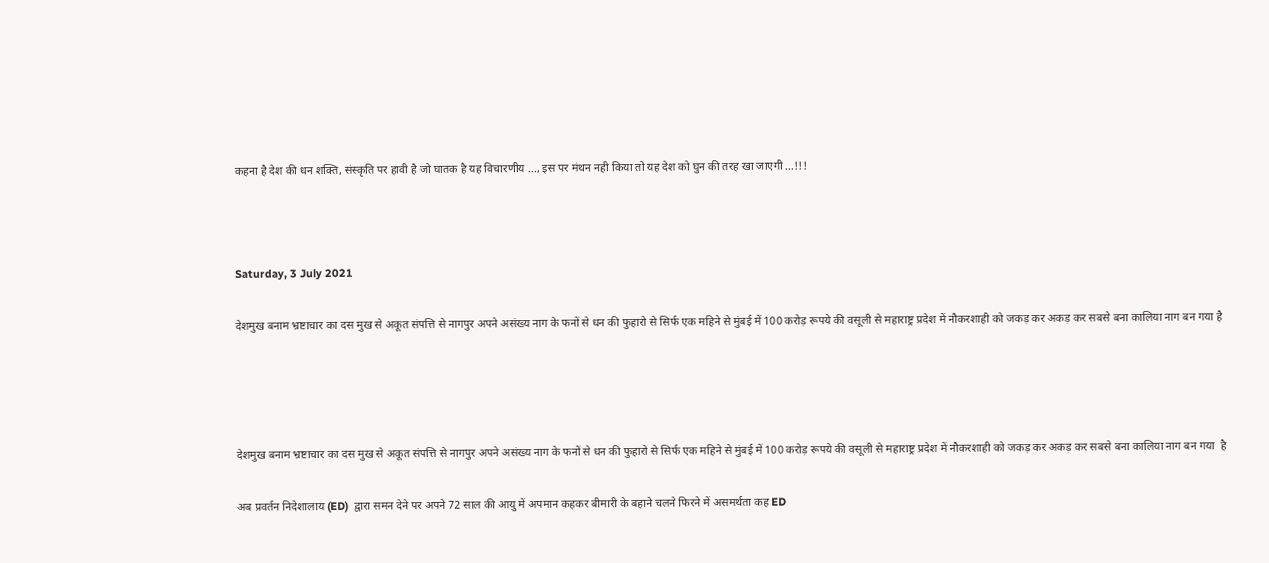कहना है देश की धन शक्ति, संस्कृति पर हावी है जो घातक है यह विचारणीय ..., इस पर मंथन नही किया तो यह देश को घुन की तरह खा जाएगी ...!!!



Saturday, 3 July 2021

देशमुख बनाम भ्रष्टाचार का दस मुख से अकूत संपत्ति से नागपुर अपने असंख्य नाग के फनों से धन की फुहारो से सिर्फ एक महिने से मुंबई में 100 करोड़ रूपये की वसूली से महाराष्ट्र प्रदेश में नौकरशाही को जकड़ कर अकड़ कर सबसे बना कालिया नाग बन गया है




देशमुख बनाम भ्रष्टाचार का दस मुख से अकूत संपत्ति से नागपुर अपने असंख्य नाग के फनों से धन की फुहारो से सिर्फ एक महिने से मुंबई में 100 करोड़ रूपये की वसूली से महाराष्ट्र प्रदेश में नौकरशाही को जकड़ कर अकड़ कर सबसे बना कालिया नाग बन गया  है

अब प्रवर्तन निदेशालाय (ED)  द्वारा समन देने पर अपने 72 साल की आयु में अपमान कहकर बीमारी के बहाने चलने फिरने में असमर्थता कह ED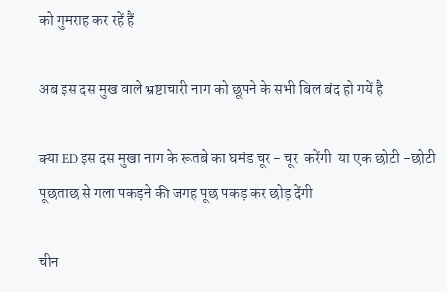को गुमराह कर रहें हैं

अब इस दस मुख वाले भ्रष्टाचारी नाग को छूपने के सभी बिल बंद हो गयें है

क्या ED इस दस मुखा नाग के रूतबे का घमंड चूर - चूर  करेंगी  या एक छोटी -छोटी पूछताछ से गला पकड़ने की जगह पूछ पकड़ कर छोड़ देंगी

चीन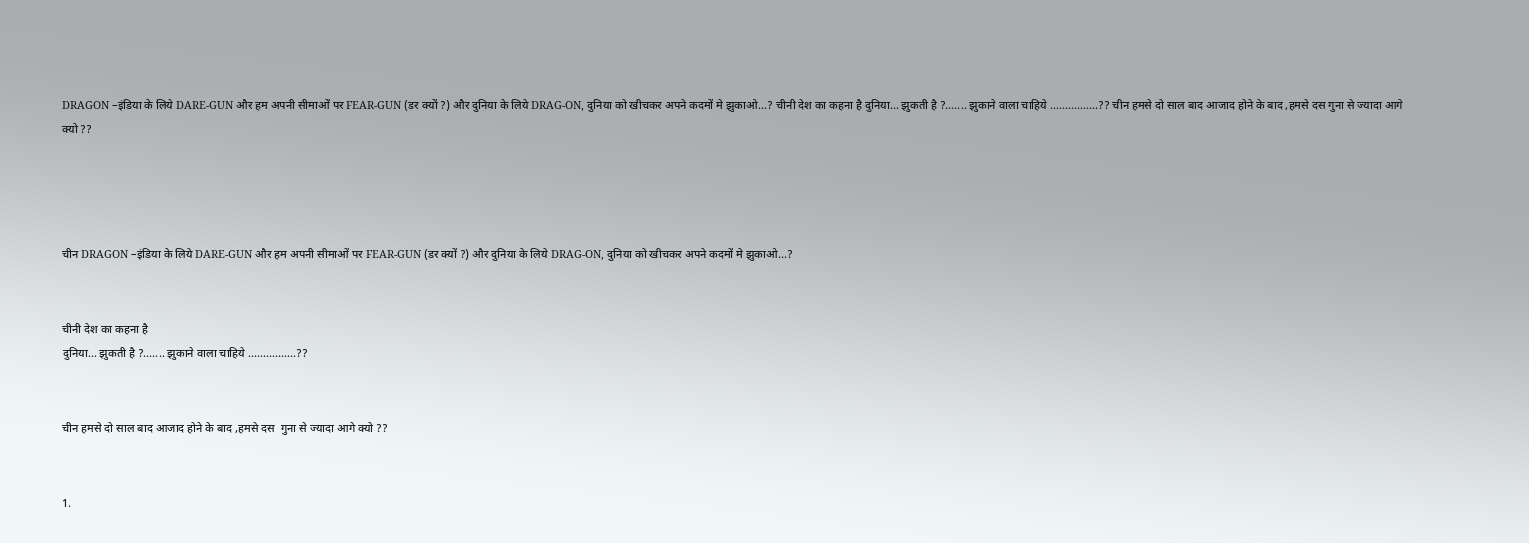DRAGON –इंडिया के लिये DARE-GUN और हम अपनी सीमाओं पर FEAR-GUN (डर क्यों ?) और दुनिया के लिये DRAG-ON, दुनिया को खीचकर अपने कदमों मे झुकाओ...? चीनी देश का कहना है दुनिया... झुकती है ?....... झुकाने वाला चाहिये ................?? चीन हमसे दो साल बाद आजाद होने के बाद ,हमसे दस गुना से ज्यादा आगे क्यो ??




चीन DRAGON –इंडिया के लिये DARE-GUN और हम अपनी सीमाओं पर FEAR-GUN (डर क्यों ?) और दुनिया के लिये DRAG-ON, दुनिया को खीचकर अपने कदमों मे झुकाओ...?


चीनी देश का कहना है
दुनिया... झुकती है ?....... झुकाने वाला चाहिये ................??


चीन हमसे दो साल बाद आजाद होने के बाद ,हमसे दस  गुना से ज्यादा आगे क्यो ??


1.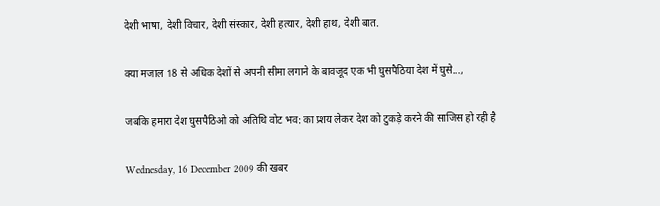देशी भाषा, देशी विचार, देशी संस्कार, देशी हत्यार, देशी हाथ, देशी बात.

क्या मजाल 18 से अधिक देशों से अपनी सीमा लगाने के बावजूद एक भी घुसपैठिया देश में घुसे...,

जबकि हमारा देश घुसपैठिओ को अतिथि वोट भव: का प्र्शय लेकर देश को टुकड़े करने की साजिस हो रही है

Wednesday, 16 December 2009 की खबर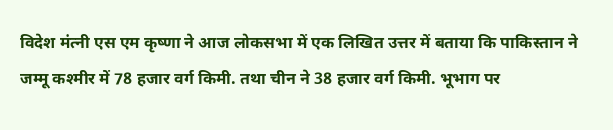विदेश मंत्नी एस एम कृष्णा ने आज लोकसभा में एक लिखित उत्तर में बताया कि पाकिस्तान ने जम्मू कश्मीर में 78 हजार वर्ग किमी. तथा चीन ने 38 हजार वर्ग किमी. भूभाग पर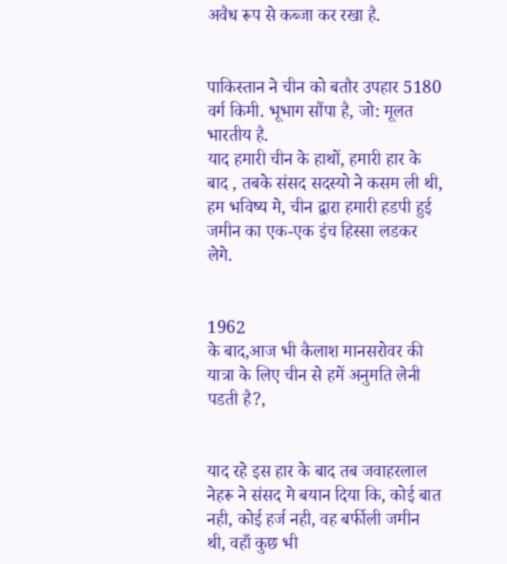अवैध रूप से कब्जा कर रखा है.


पाकिस्तान ने चीन को बतौर उपहार 5180 वर्ग किमी. भूभाग सौंपा है, जो: मूलत भारतीय है.
याद हमारी चीन के हाथों, हमारी हार के बाद , तबके संसद सदस्यो ने कसम ली थी, हम भविष्य मे, चीन द्वारा हमारी हडपी हुई जमीन का एक-एक इंच हिस्सा लडकर लेगे.


1962
के बाद,आज भी कैलाश मानसरोवर की यात्रा के लिए चीन से हमें अनुमति लेनी पडती है?,


याद रहे इस हार के बाद तब जवाहरलाल नेहरू ने संसद मे बयान दिया कि, कोई बात नही, कोई हर्ज नही, वह बर्फीली जमीन थी, वहाँ कुछ भी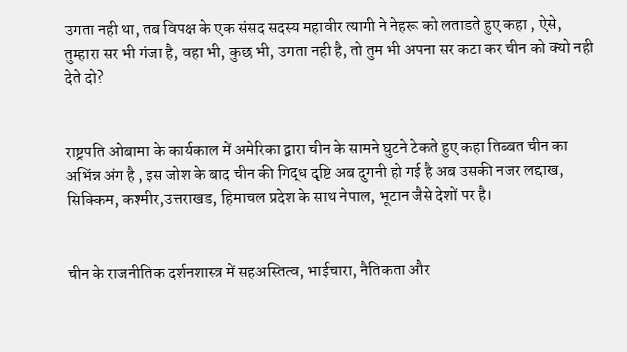उगता नही था, तब विपक्ष के एक संसद सदस्य महावीर त्यागी ने नेहरू को लताडते हुए कहा , ऐसे, तुम्हारा सर भी गंजा है, वहा भी, कुछ भी, उगता नही है, तो तुम भी अपना सर कटा कर चीन को क्यो नही देते दो?


राष्ट्रपति ओबामा के कार्यकाल में अमेरिका द्वारा चीन के सामने घुटने टेकते हुए कहा तिब्बत चीन का अभिंन्न अंग है , इस जोश के बाद चीन की गिद्ध दृष्टि अब दुगनी हो गई है अब उसकी नजर लद्दाख, सिक्किम, कश्मीर,उत्तराखड, हिमाचल प्रदेश के साथ नेपाल, भूटान जैसे देशों पर है।


चीन के राजनीतिक दर्शनशास्त्र में सहअस्तित्व, भाईचारा, नैतिकता और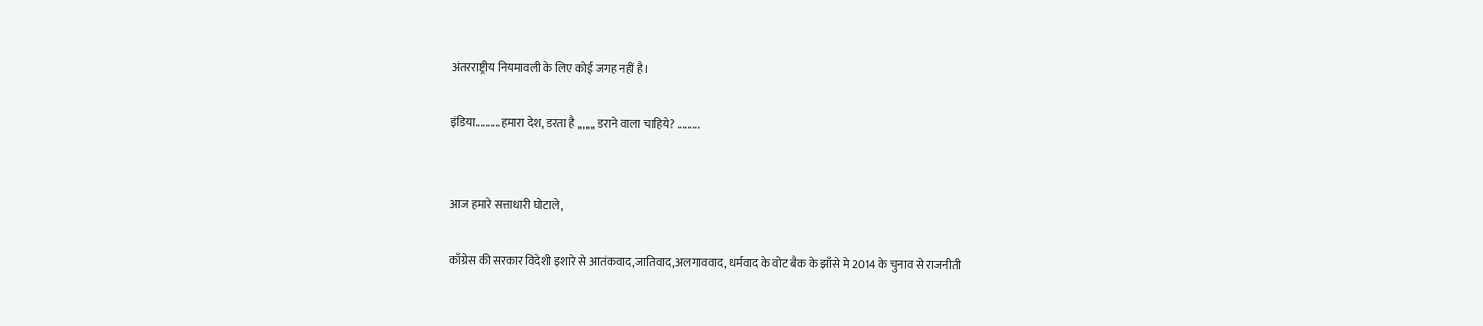अंतरराष्ट्रीय नियमावली के लिए कोई जगह नहीं है।

इंडिया..........हमारा देश, डरता है ,,,,,,, डराने वाला चाहिये? .........


आज हमारे सत्ताधारी घोटाले,

काँग्रेस की सरकार विदेशी इशारे से आतंकवाद,जातिवाद,अलगाववाद, धर्मवाद के वोट बैक के झाँसे मे 2014 के चुनाव से राजनीती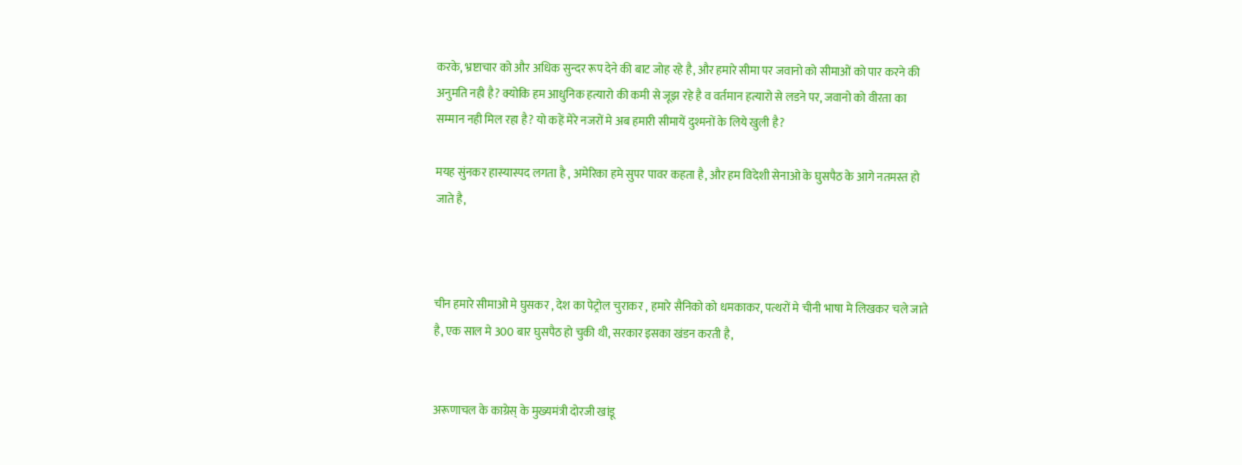करके, भ्रष्टाचार को और अधिक सुन्दर रूप देने की बाट जोह रहे है, और हमारे सीमा पर जवानो को सीमाओं को पार करने की अनुमति नही है? क्योकि हम आधुनिक हत्यारो की कमी से जूझ रहे है व वर्तमान हत्यारो से लडने पर, जवानो को वीरता का सम्मान नही मिल रहा है? यो कहें मेरे नजरों मे अब हमारी सीमायें दुश्मनों के लिये खुली है?

मयह सुंनकर हास्यास्पद लगता है , अमेरिका हमे सुपर पावर कहता है, और हम विदेशी सेनाओ के घुसपैठ के आगे नतमस्त हो जाते है,



चीन हमारे सीमाओ मे घुसकर , देश का पेट्रोल चुराकर , हमारे सैनिको को धमकाकर, पत्थरों मे चीनी भाषा मे लिखकर चले जाते है, एक साल मे 300 बार घुसपैठ हो चुकी थी, सरकार इसका खंडन करती है,


अरूणाचल के काग्रेस् के मुख्यमंत्री दोरजी खांडू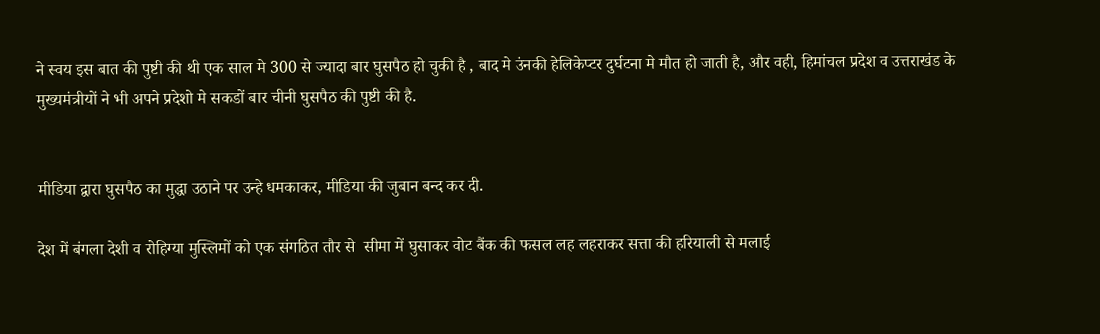ने स्वय इस बात की पुष्टी की थी एक साल मे 300 से ज्यादा बार घुसपैठ हो चुकी है , बाद मे उंनकी हेलिकेप्टर दुर्घटना मे मौत हो जाती है, और वही, हिमांचल प्रदेश व उत्तराखंड के मुख्यमंत्रीयों ने भी अपने प्रदेशो मे सकडों बार चीनी घुसपैठ की पुष्टी की है.


मीडिया द्वारा घुसपैठ का मुद्धा उठाने पर उन्हे धमकाकर, मीडिया की जुबान बन्द कर दी.

देश में बंगला देशी व रोहिग्या मुस्लिमों को एक संगठित तौर से  सीमा में घुसाकर वोट बैंक की फसल लह लहराकर सत्ता की हरियाली से मलाई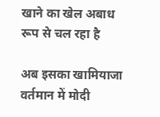खाने का खेल अबाध रूप से चल रहा है

अब इसका खामियाजा वर्तमान में मोदी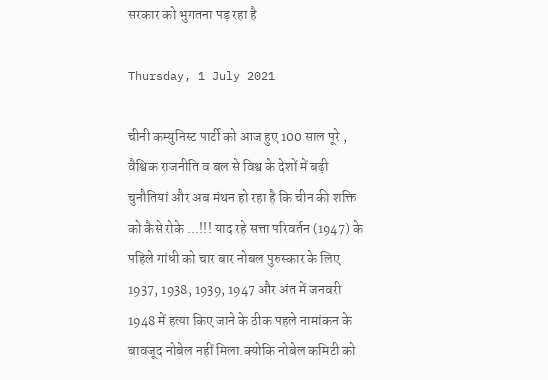सरकार को भुगतना पड़ रहा है

Thursday, 1 July 2021

चीनी कम्युनिस्ट पार्टी को आज हुए 100 साल पूरे , वैश्विक राजनीति व बल से विश्व के देशों में बढ़ी चुनौतियां और अब मंथन हो रहा है कि चीन की शक्ति को कैसे रोके ...!!! याद रहे सत्ता परिवर्तन (1947) के पहिले गांधी को चार बार नोबल पुरुस्कार के लिए 1937, 1938, 1939, 1947 और अंत में जनवरी 1948 में हत्या किए जाने के ठीक पहले नामांकन के बावजूद नोबेल नहीं मिला.क्योकि नोबेल कमिटी को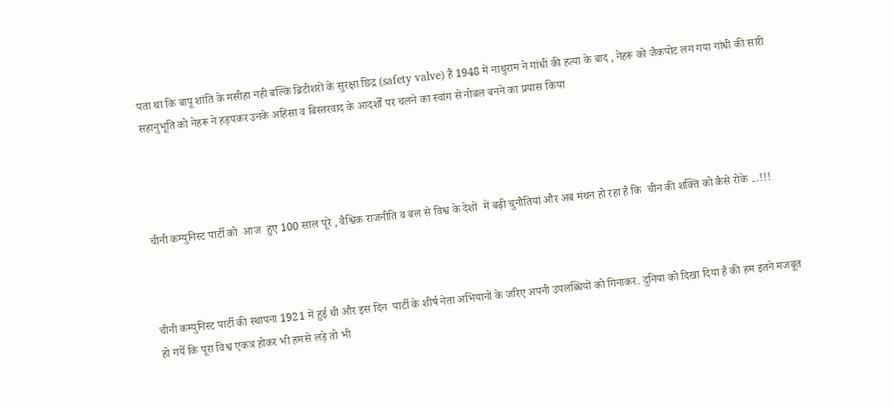पता था कि बापू शांति के मसीहा नही बल्कि ब्रिटीशरों के सुरक्षा छिद्र (safety valve) हैं 1948 में नाथुराम ने गांधीं की हत्या के बाद , नेहरू को जैकपोट लग गया गांधी की सारी सहानुभूति को नेहरू ने हड़पकर उनके अहिंसा व बिस्तरवाद के आदर्शों पर चलने का स्वांग से नोबल बनने का प्रयास किया




चीनी कम्युनिस्ट पार्टी को  आज  हुए 100 साल पूरे , वैश्विक राजनीति व बल से विश्व के देशों  में बढ़ी चुनौतियां और अब मंथन हो रहा है कि  चीन की शक्ति को कैसे रोके ...!!!



चीनी कम्युनिस्ट पार्टी की स्थापना 1921 में हुई थी और इस दिन  पार्टी के शीर्ष नेता अभियानों के जरिए अपनी उपलब्धियों को गिनाकर. दुनिया को दिखा दिया है की हम इतने मजबूत हो गयेँ कि पूरा विश्व एकत्र होकर भी हमसे लड़े तो भी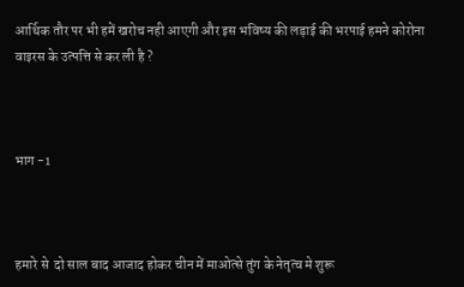आर्थिक तौर पर भी हमें खरोच नही आएगी और इस भविष्य की लड़ाई की भरपाई हमने कोरोना वाइरस के उत्पत्ति से कर ली है ?



भाग -1



हमारे से  दो साल बाद आजाद होकर चीन में माओत्से तुंग के नेतृत्व मे शुरू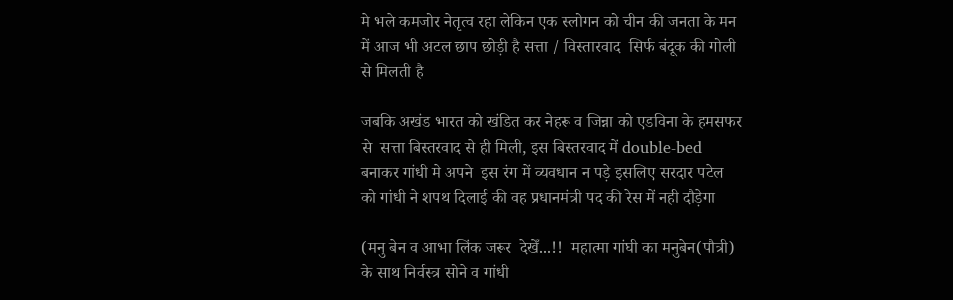मे भले कमजोर नेतृत्व रहा लेकिन एक स्लोगन को चीन की जनता के मन में आज भी अटल छाप छोड़ी है सत्ता / विस्तारवाद  सिर्फ बंदूक की गोली से मिलती है

जबकि अखंड भारत को खंडित कर नेहरू व जिन्ना को एडविना के हमसफर से  सत्ता बिस्तरवाद से ही मिली, इस बिस्तरवाद में double-bed बनाकर गांधी मे अपने  इस रंग में व्यवधान न पड़े इसलिए सरदार पटेल को गांधी ने शपथ दिलाई की वह प्रधानमंत्री पद की रेस में नही दौड़ेगा

(मनु बेन व आभा लिंक जरूर  देखेँ...!!  महात्मा गांघी का मनुबेन(पौत्री) के साथ निर्वस्त्र सोने व गांधी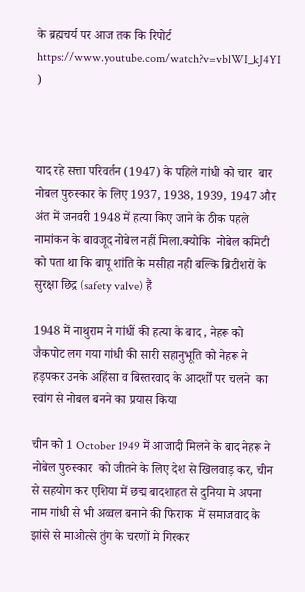के ब्रह्मचर्य पर आज तक कि रिपोर्ट https://www.youtube.com/watch?v=vblWI_kJ4YI )



याद रहे सत्ता परिवर्तन (1947) के पहिले गांधी को चार  बार नोबल पुरुस्कार के लिए 1937, 1938, 1939, 1947 और अंत में जनवरी 1948 में हत्या किए जाने के ठीक पहले नामांकन के बावजूद नोबेल नहीं मिला.क्योकि  नोबेल कमिटी को पता था कि बापू शांति के मसीहा नही बल्कि ब्रिटीशरों के सुरक्षा छिद्र (safety valve) हैं

1948 में नाथुराम ने गांधीं की हत्या के बाद , नेहरू को जैकपोट लग गया गांधी की सारी सहानुभूति को नेहरू ने हड़पकर उनके अहिंसा व बिस्तरवाद के आदर्शों पर चलने  का स्वांग से नोबल बनने का प्रयास किया

चीन को 1 October 1949 में आजादी मिलने के बाद नेहरू ने नोबेल पुरुस्कार  को जीतने के लिए देश से खिलवाड़ कर, चीन से सहयोग कर एशिया में छद्म बादशाहत से दुनिया मे अपना नाम गांधी से भी अव्वल बनाने की फिराक  में समाजवाद के झांसे से माओत्से तुंग के चरणों मे गिरकर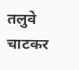तलुवे चाटकर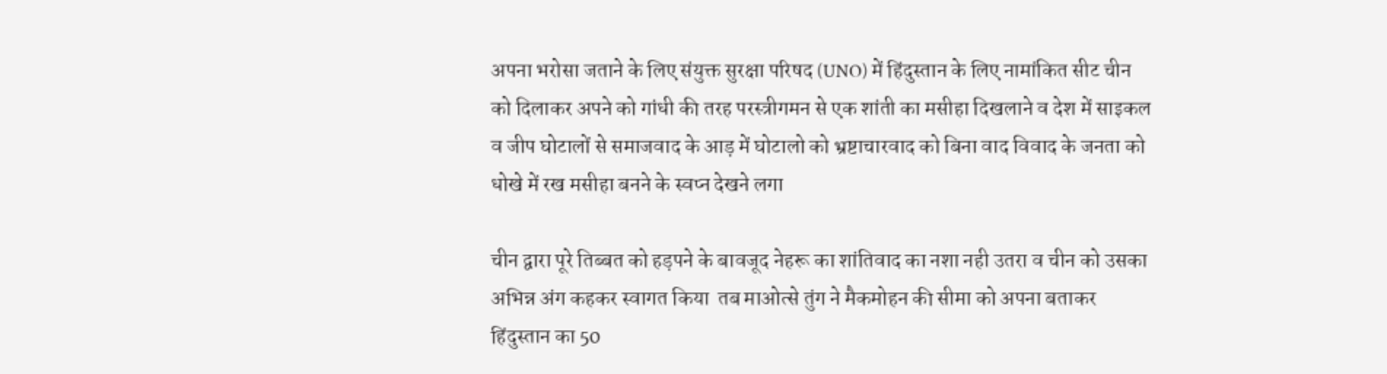अपना भरोसा जताने के लिए संयुक्त सुरक्षा परिषद (UNO) में हिंदुस्तान के लिए नामांकित सीट चीन को दिलाकर अपने को गांधी की तरह परस्त्रीगमन से एक शांती का मसीहा दिखलाने व देश में साइकल व जीप घोटालों से समाजवाद के आड़ में घोटालो को भ्रष्टाचारवाद को बिना वाद विवाद के जनता को धोखे में रख मसीहा बनने के स्वप्न देखने लगा

चीन द्वारा पूरे तिब्बत को हड़पने के बावजूद नेहरू का शांतिवाद का नशा नही उतरा व चीन को उसका अभिन्न अंग कहकर स्वागत किया  तब माओत्से तुंग ने मैकमोहन की सीमा को अपना बताकर हिंदुस्तान का 50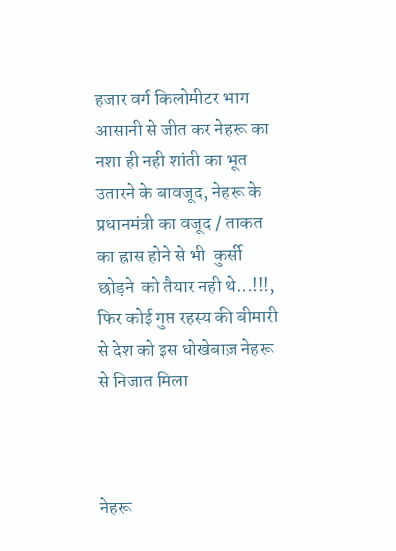हजार वर्ग किलोमीटर भाग आसानी से जीत कर नेहरू का नशा ही नही शांती का भूत उतारने के बावजूद, नेहरू के प्रधानमंत्री का वजूद / ताकत का ह्रास होने से भी  कुर्सी छोड़ने  को तैयार नही थे...!!!,  फिर कोई गुप्त रहस्य की बीमारी से देश को इस धोखेबाज़ नेहरू से निजात मिला



नेहरू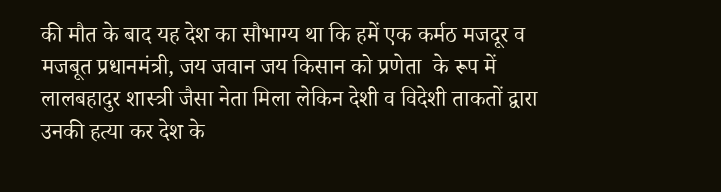की मौत के बाद यह देश का सौभाग्य था कि हमें एक कर्मठ मजदूर व मजबूत प्रधानमंत्री, जय जवान जय किसान को प्रणेता  के रूप में लालबहादुर शास्त्री जैसा नेता मिला लेकिन देशी व विदेशी ताकतों द्वारा उनकी हत्या कर देश के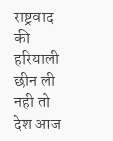राष्ट्रवाद की हरियाली छीन ली नही तो देश आज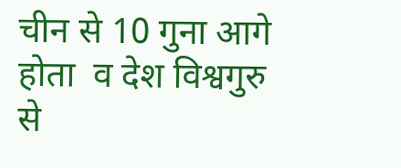चीन से 10 गुना आगे होता  व देश विश्वगुरु से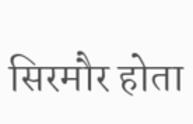सिरमौर होता